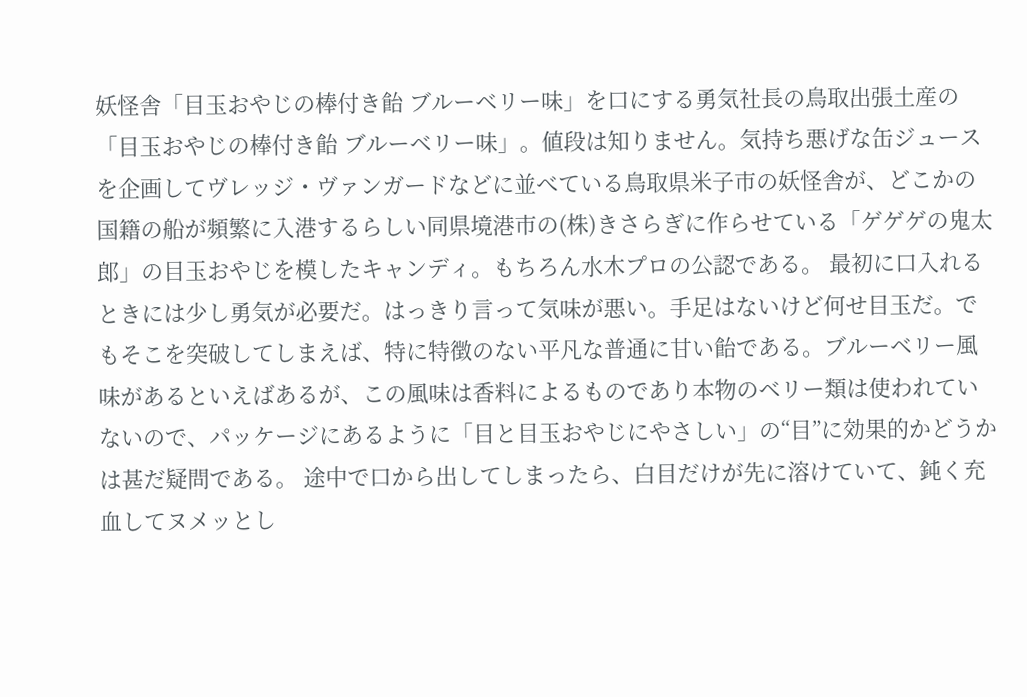妖怪舎「目玉おやじの棒付き飴 ブルーベリー味」を口にする勇気社長の鳥取出張土産の「目玉おやじの棒付き飴 ブルーベリー味」。値段は知りません。気持ち悪げな缶ジュースを企画してヴレッジ・ヴァンガードなどに並べている鳥取県米子市の妖怪舎が、どこかの国籍の船が頻繁に入港するらしい同県境港市の(株)きさらぎに作らせている「ゲゲゲの鬼太郎」の目玉おやじを模したキャンディ。もちろん水木プロの公認である。 最初に口入れるときには少し勇気が必要だ。はっきり言って気味が悪い。手足はないけど何せ目玉だ。でもそこを突破してしまえば、特に特徴のない平凡な普通に甘い飴である。ブルーベリー風味があるといえばあるが、この風味は香料によるものであり本物のベリー類は使われていないので、パッケージにあるように「目と目玉おやじにやさしい」の“目”に効果的かどうかは甚だ疑問である。 途中で口から出してしまったら、白目だけが先に溶けていて、鈍く充血してヌメッとし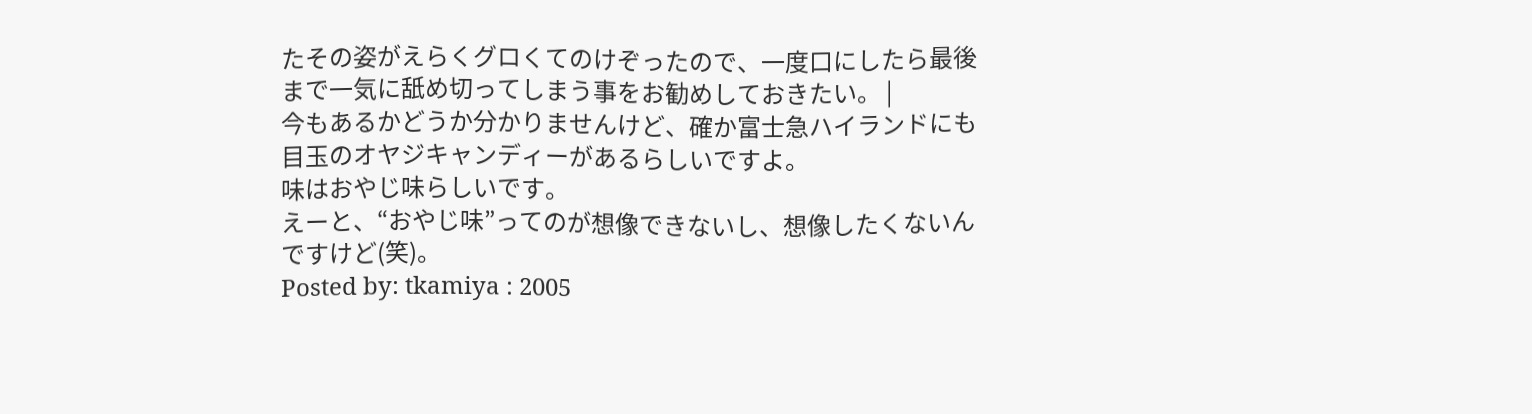たその姿がえらくグロくてのけぞったので、一度口にしたら最後まで一気に舐め切ってしまう事をお勧めしておきたい。 |
今もあるかどうか分かりませんけど、確か富士急ハイランドにも目玉のオヤジキャンディーがあるらしいですよ。
味はおやじ味らしいです。
えーと、“おやじ味”ってのが想像できないし、想像したくないんですけど(笑)。
Posted by: tkamiya : 2005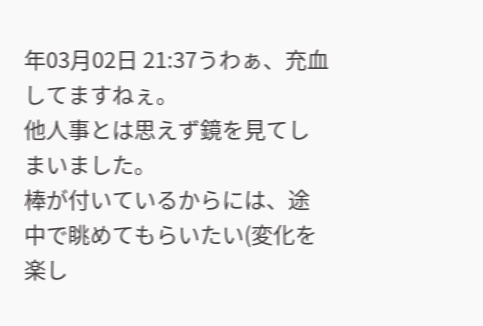年03月02日 21:37うわぁ、充血してますねぇ。
他人事とは思えず鏡を見てしまいました。
棒が付いているからには、途中で眺めてもらいたい(変化を楽し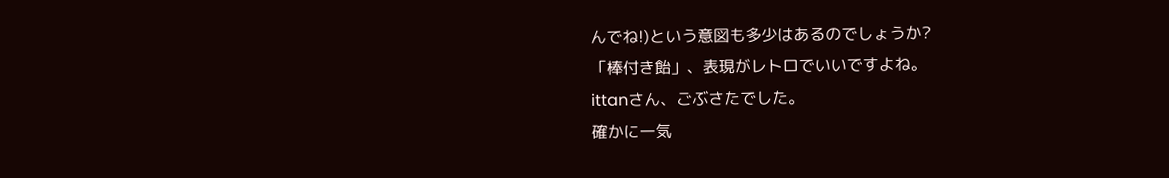んでね!)という意図も多少はあるのでしょうか?
「棒付き飴」、表現がレトロでいいですよね。
ittanさん、ごぶさたでした。
確かに一気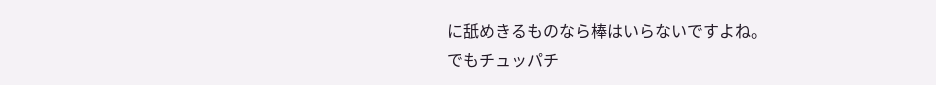に舐めきるものなら棒はいらないですよね。
でもチュッパチ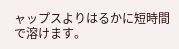ャップスよりはるかに短時間で溶けます。